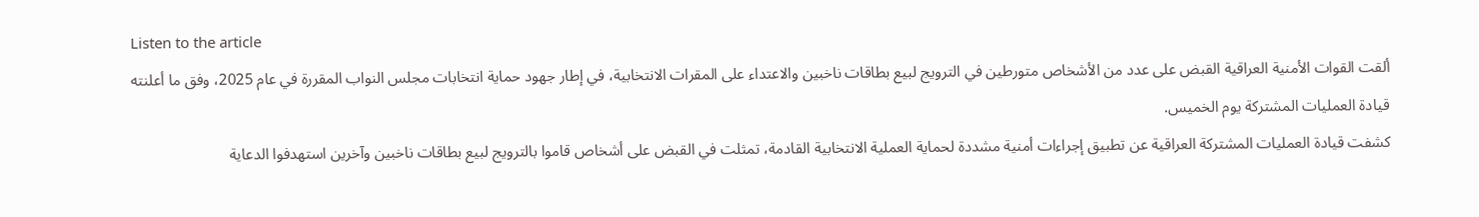Listen to the article
ألقت القوات الأمنية العراقية القبض على عدد من الأشخاص متورطين في الترويج لبيع بطاقات ناخبين والاعتداء على المقرات الانتخابية، في إطار جهود حماية انتخابات مجلس النواب المقررة في عام 2025، وفق ما أعلنته قيادة العمليات المشتركة يوم الخميس.
كشفت قيادة العمليات المشتركة العراقية عن تطبيق إجراءات أمنية مشددة لحماية العملية الانتخابية القادمة، تمثلت في القبض على أشخاص قاموا بالترويج لبيع بطاقات ناخبين وآخرين استهدفوا الدعاية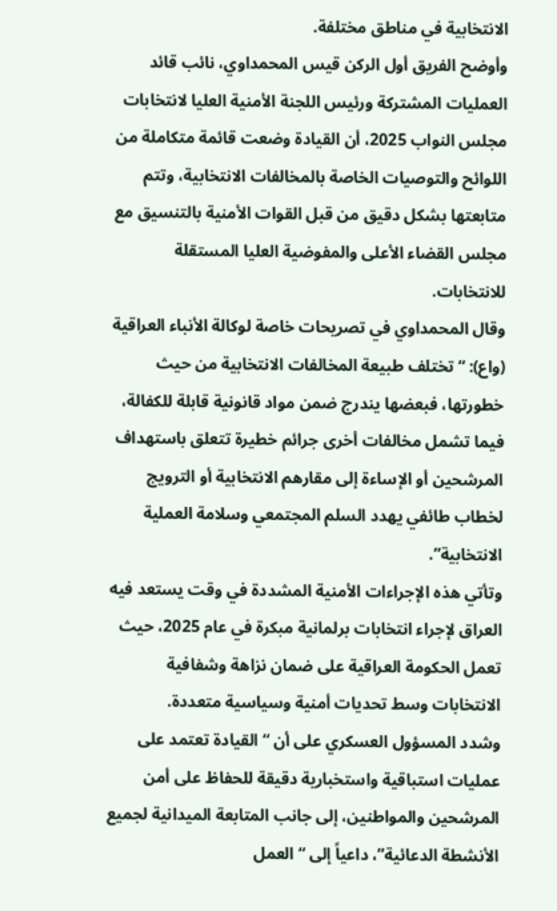الانتخابية في مناطق مختلفة.
وأوضح الفريق أول الركن قيس المحمداوي، نائب قائد العمليات المشتركة ورئيس اللجنة الأمنية العليا لانتخابات مجلس النواب 2025، أن القيادة وضعت قائمة متكاملة من اللوائح والتوصيات الخاصة بالمخالفات الانتخابية، وتتم متابعتها بشكل دقيق من قبل القوات الأمنية بالتنسيق مع مجلس القضاء الأعلى والمفوضية العليا المستقلة للانتخابات.
وقال المحمداوي في تصريحات خاصة لوكالة الأنباء العراقية (واع): “تختلف طبيعة المخالفات الانتخابية من حيث خطورتها، فبعضها يندرج ضمن مواد قانونية قابلة للكفالة، فيما تشمل مخالفات أخرى جرائم خطيرة تتعلق باستهداف المرشحين أو الإساءة إلى مقارهم الانتخابية أو الترويج لخطاب طائفي يهدد السلم المجتمعي وسلامة العملية الانتخابية”.
وتأتي هذه الإجراءات الأمنية المشددة في وقت يستعد فيه العراق لإجراء انتخابات برلمانية مبكرة في عام 2025، حيث تعمل الحكومة العراقية على ضمان نزاهة وشفافية الانتخابات وسط تحديات أمنية وسياسية متعددة.
وشدد المسؤول العسكري على أن “القيادة تعتمد على عمليات استباقية واستخبارية دقيقة للحفاظ على أمن المرشحين والمواطنين، إلى جانب المتابعة الميدانية لجميع الأنشطة الدعائية”، داعياً إلى “العمل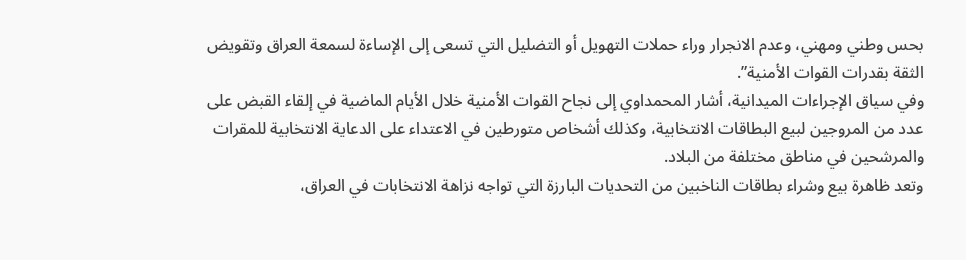بحس وطني ومهني، وعدم الانجرار وراء حملات التهويل أو التضليل التي تسعى إلى الإساءة لسمعة العراق وتقويض الثقة بقدرات القوات الأمنية”.
وفي سياق الإجراءات الميدانية، أشار المحمداوي إلى نجاح القوات الأمنية خلال الأيام الماضية في إلقاء القبض على عدد من المروجين لبيع البطاقات الانتخابية، وكذلك أشخاص متورطين في الاعتداء على الدعاية الانتخابية للمقرات والمرشحين في مناطق مختلفة من البلاد.
وتعد ظاهرة بيع وشراء بطاقات الناخبين من التحديات البارزة التي تواجه نزاهة الانتخابات في العراق،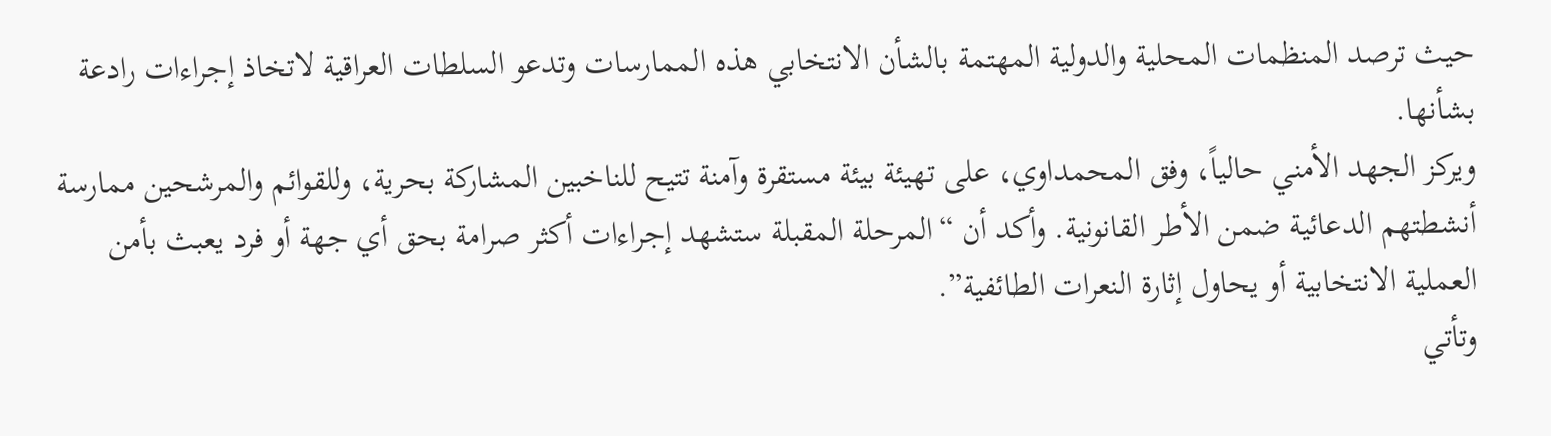حيث ترصد المنظمات المحلية والدولية المهتمة بالشأن الانتخابي هذه الممارسات وتدعو السلطات العراقية لاتخاذ إجراءات رادعة بشأنها.
ويركز الجهد الأمني حالياً، وفق المحمداوي، على تهيئة بيئة مستقرة وآمنة تتيح للناخبين المشاركة بحرية، وللقوائم والمرشحين ممارسة أنشطتهم الدعائية ضمن الأطر القانونية. وأكد أن “المرحلة المقبلة ستشهد إجراءات أكثر صرامة بحق أي جهة أو فرد يعبث بأمن العملية الانتخابية أو يحاول إثارة النعرات الطائفية”.
وتأتي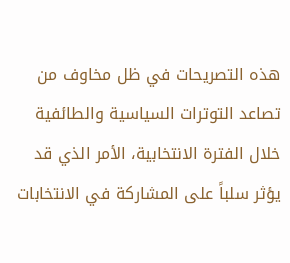هذه التصريحات في ظل مخاوف من تصاعد التوترات السياسية والطائفية خلال الفترة الانتخابية، الأمر الذي قد يؤثر سلباً على المشاركة في الانتخابات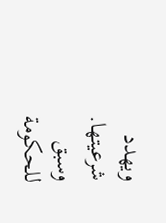ويهدد شرعيتها.
وسبق للحكومة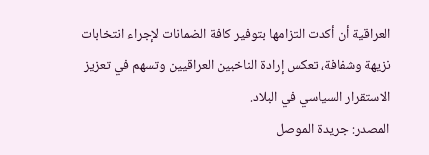العراقية أن أكدت التزامها بتوفير كافة الضمانات لإجراء انتخابات نزيهة وشفافة، تعكس إرادة الناخبين العراقيين وتسهم في تعزيز الاستقرار السياسي في البلاد.
المصدر: جريدة الموصل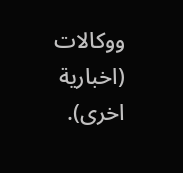ووكالات (اخبارية اخرى).